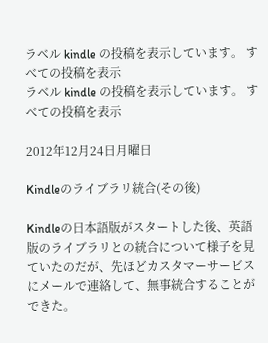ラベル kindle の投稿を表示しています。 すべての投稿を表示
ラベル kindle の投稿を表示しています。 すべての投稿を表示

2012年12月24日月曜日

Kindleのライブラリ統合(その後)

Kindleの日本語版がスタートした後、英語版のライブラリとの統合について様子を見ていたのだが、先ほどカスタマーサービスにメールで連絡して、無事統合することができた。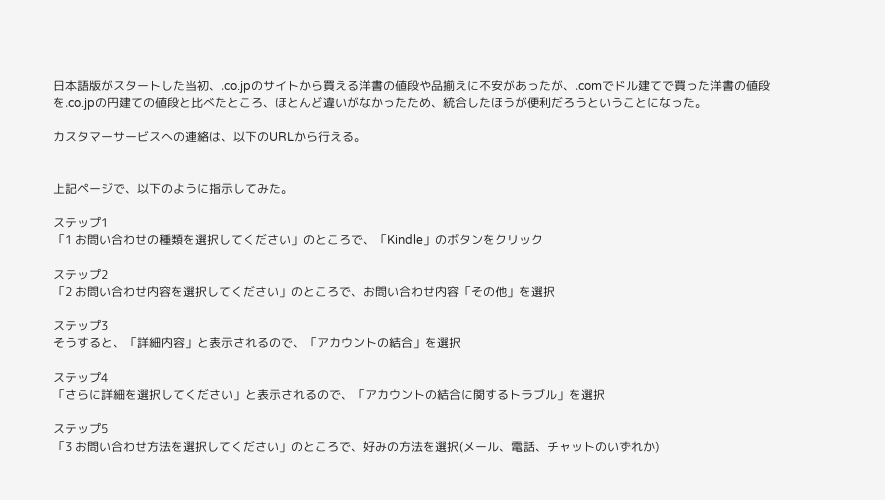日本語版がスタートした当初、.co.jpのサイトから買える洋書の値段や品揃えに不安があったが、.comでドル建てで買った洋書の値段を.co.jpの円建ての値段と比べたところ、ほとんど違いがなかったため、統合したほうが便利だろうということになった。

カスタマーサービスへの連絡は、以下のURLから行える。


上記ページで、以下のように指示してみた。

ステップ1
「1 お問い合わせの種類を選択してください」のところで、「Kindle」のボタンをクリック

ステップ2
「2 お問い合わせ内容を選択してください」のところで、お問い合わせ内容「その他」を選択

ステップ3
そうすると、「詳細内容」と表示されるので、「アカウントの結合」を選択

ステップ4
「さらに詳細を選択してください」と表示されるので、「アカウントの結合に関するトラブル」を選択

ステップ5
「3 お問い合わせ方法を選択してください」のところで、好みの方法を選択(メール、電話、チャットのいずれか)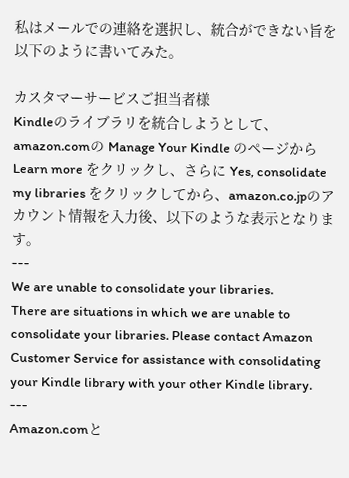私はメールでの連絡を選択し、統合ができない旨を以下のように書いてみた。

カスタマーサービスご担当者様
Kindleのライブラリを統合しようとして、amazon.comの Manage Your Kindle のページから Learn more をクリックし、さらに Yes, consolidate my libraries をクリックしてから、amazon.co.jpのアカウント情報を入力後、以下のような表示となります。
---
We are unable to consolidate your libraries.
There are situations in which we are unable to consolidate your libraries. Please contact Amazon Customer Service for assistance with consolidating your Kindle library with your other Kindle library.
---
Amazon.comと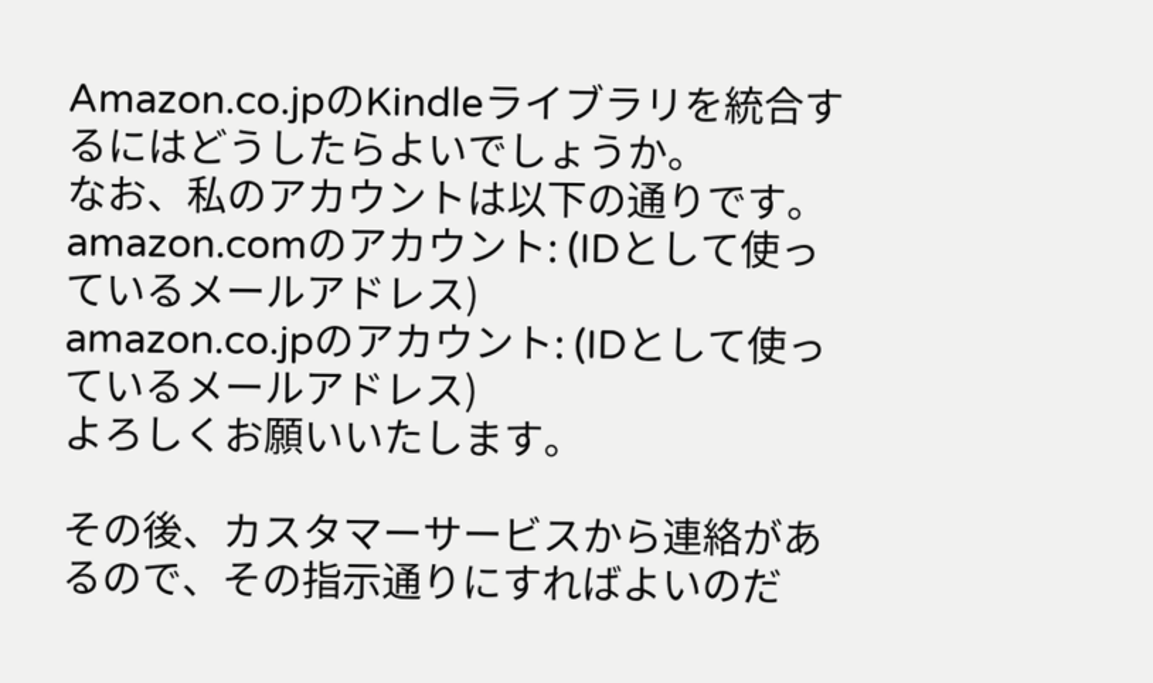Amazon.co.jpのKindleライブラリを統合するにはどうしたらよいでしょうか。
なお、私のアカウントは以下の通りです。
amazon.comのアカウント: (IDとして使っているメールアドレス)
amazon.co.jpのアカウント: (IDとして使っているメールアドレス)
よろしくお願いいたします。

その後、カスタマーサービスから連絡があるので、その指示通りにすればよいのだ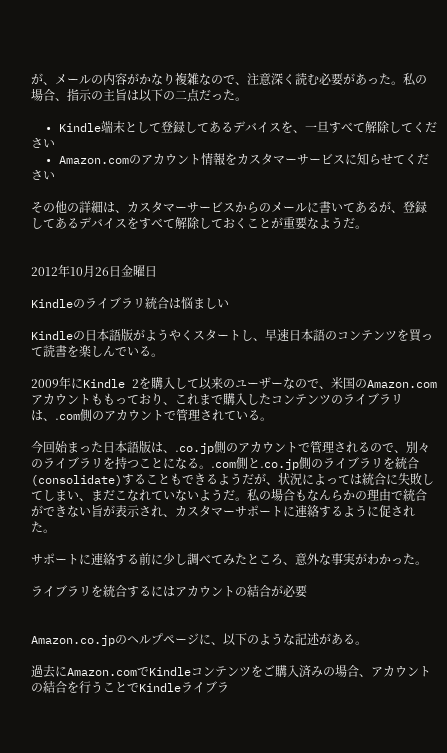が、メールの内容がかなり複雑なので、注意深く読む必要があった。私の場合、指示の主旨は以下の二点だった。

  • Kindle端末として登録してあるデバイスを、一旦すべて解除してください
  • Amazon.comのアカウント情報をカスタマーサービスに知らせてください

その他の詳細は、カスタマーサービスからのメールに書いてあるが、登録してあるデバイスをすべて解除しておくことが重要なようだ。


2012年10月26日金曜日

Kindleのライブラリ統合は悩ましい

Kindleの日本語版がようやくスタートし、早速日本語のコンテンツを買って読書を楽しんでいる。

2009年にKindle 2を購入して以来のユーザーなので、米国のAmazon.comアカウントももっており、これまで購入したコンテンツのライブラリは、.com側のアカウントで管理されている。

今回始まった日本語版は、.co.jp側のアカウントで管理されるので、別々のライブラリを持つことになる。.com側と.co.jp側のライブラリを統合(consolidate)することもできるようだが、状況によっては統合に失敗してしまい、まだこなれていないようだ。私の場合もなんらかの理由で統合ができない旨が表示され、カスタマーサポートに連絡するように促された。

サポートに連絡する前に少し調べてみたところ、意外な事実がわかった。

ライブラリを統合するにはアカウントの結合が必要


Amazon.co.jpのヘルプページに、以下のような記述がある。

過去にAmazon.comでKindleコンテンツをご購入済みの場合、アカウントの結合を行うことでKindleライブラ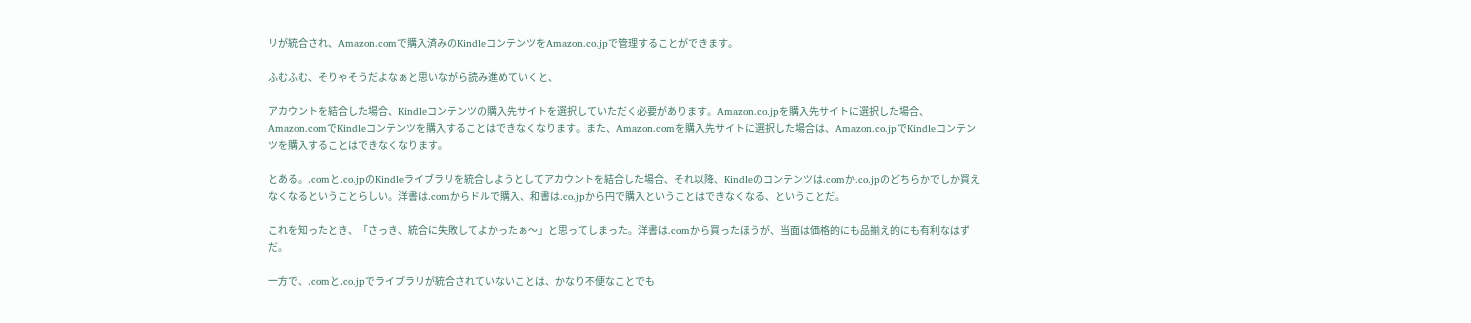リが統合され、Amazon.comで購入済みのKindleコンテンツをAmazon.co.jpで管理することができます。

ふむふむ、そりゃそうだよなぁと思いながら読み進めていくと、

アカウントを結合した場合、Kindleコンテンツの購入先サイトを選択していただく必要があります。Amazon.co.jpを購入先サイトに選択した場合、Amazon.comでKindleコンテンツを購入することはできなくなります。また、Amazon.comを購入先サイトに選択した場合は、Amazon.co.jpでKindleコンテンツを購入することはできなくなります。

とある。.comと.co.jpのKindleライブラリを統合しようとしてアカウントを結合した場合、それ以降、Kindleのコンテンツは.comか.co.jpのどちらかでしか買えなくなるということらしい。洋書は.comからドルで購入、和書は.co.jpから円で購入ということはできなくなる、ということだ。

これを知ったとき、「さっき、統合に失敗してよかったぁ〜」と思ってしまった。洋書は.comから買ったほうが、当面は価格的にも品揃え的にも有利なはずだ。

一方で、.comと.co.jpでライブラリが統合されていないことは、かなり不便なことでも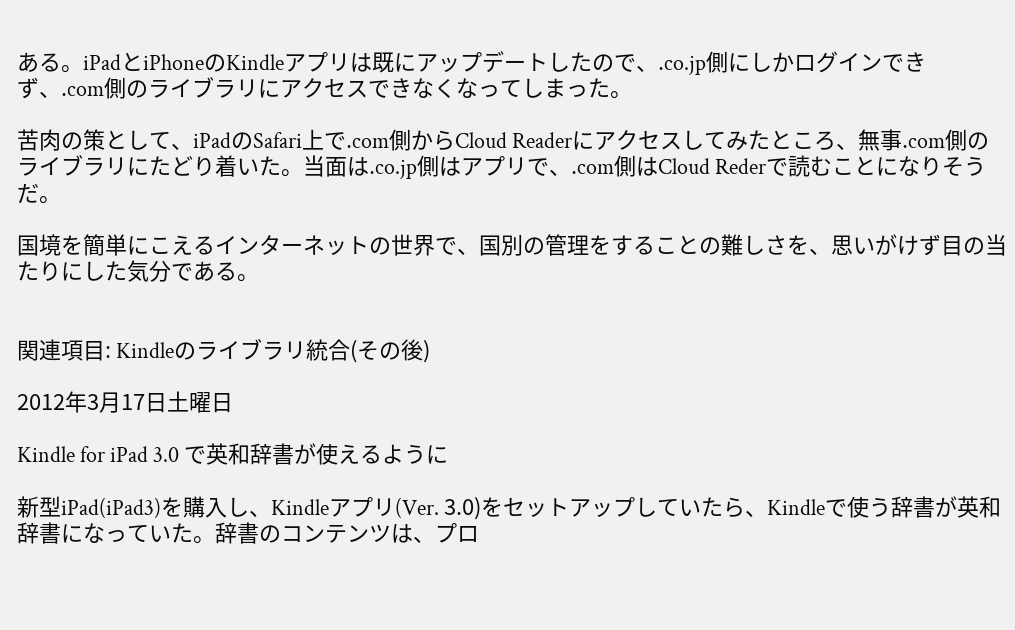ある。iPadとiPhoneのKindleアプリは既にアップデートしたので、.co.jp側にしかログインできず、.com側のライブラリにアクセスできなくなってしまった。

苦肉の策として、iPadのSafari上で.com側からCloud Readerにアクセスしてみたところ、無事.com側のライブラリにたどり着いた。当面は.co.jp側はアプリで、.com側はCloud Rederで読むことになりそうだ。

国境を簡単にこえるインターネットの世界で、国別の管理をすることの難しさを、思いがけず目の当たりにした気分である。


関連項目: Kindleのライブラリ統合(その後)

2012年3月17日土曜日

Kindle for iPad 3.0 で英和辞書が使えるように

新型iPad(iPad3)を購入し、Kindleアプリ(Ver. 3.0)をセットアップしていたら、Kindleで使う辞書が英和辞書になっていた。辞書のコンテンツは、プロ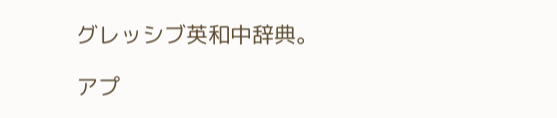グレッシブ英和中辞典。

アプ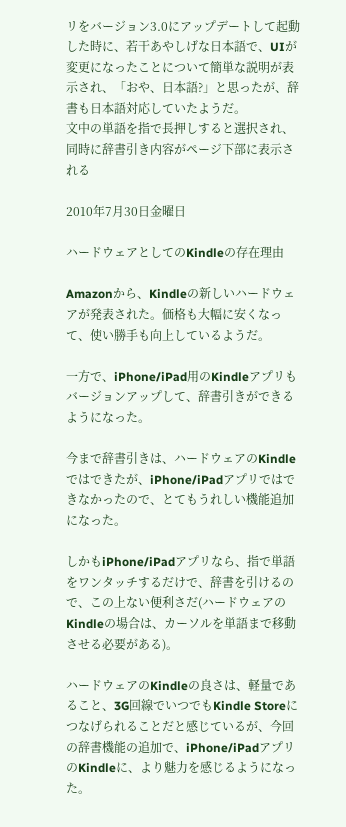リをバージョン3.0にアップデートして起動した時に、若干あやしげな日本語で、UIが変更になったことについて簡単な説明が表示され、「おや、日本語?」と思ったが、辞書も日本語対応していたようだ。
文中の単語を指で長押しすると選択され、同時に辞書引き内容がページ下部に表示される

2010年7月30日金曜日

ハードウェアとしてのKindleの存在理由

Amazonから、Kindleの新しいハードウェアが発表された。価格も大幅に安くなって、使い勝手も向上しているようだ。

一方で、iPhone/iPad用のKindleアプリもバージョンアップして、辞書引きができるようになった。

今まで辞書引きは、ハードウェアのKindleではできたが、iPhone/iPadアプリではできなかったので、とてもうれしい機能追加になった。

しかもiPhone/iPadアプリなら、指で単語をワンタッチするだけで、辞書を引けるので、この上ない便利さだ(ハードウェアのKindleの場合は、カーソルを単語まで移動させる必要がある)。

ハードウェアのKindleの良さは、軽量であること、3G回線でいつでもKindle Storeにつなげられることだと感じているが、今回の辞書機能の追加で、iPhone/iPadアプリのKindleに、より魅力を感じるようになった。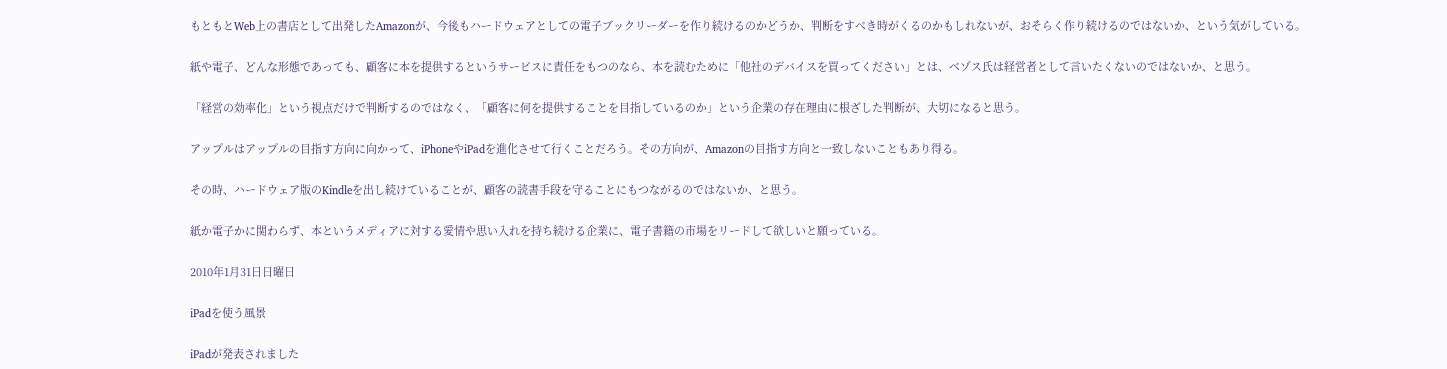もともとWeb上の書店として出発したAmazonが、今後もハードウェアとしての電子ブックリーダーを作り続けるのかどうか、判断をすべき時がくるのかもしれないが、おそらく作り続けるのではないか、という気がしている。

紙や電子、どんな形態であっても、顧客に本を提供するというサービスに責任をもつのなら、本を読むために「他社のデバイスを買ってください」とは、ベゾス氏は経営者として言いたくないのではないか、と思う。

「経営の効率化」という視点だけで判断するのではなく、「顧客に何を提供することを目指しているのか」という企業の存在理由に根ざした判断が、大切になると思う。

アップルはアップルの目指す方向に向かって、iPhoneやiPadを進化させて行くことだろう。その方向が、Amazonの目指す方向と一致しないこともあり得る。

その時、ハードウェア版のKindleを出し続けていることが、顧客の読書手段を守ることにもつながるのではないか、と思う。

紙か電子かに関わらず、本というメディアに対する愛情や思い入れを持ち続ける企業に、電子書籍の市場をリードして欲しいと願っている。

2010年1月31日日曜日

iPadを使う風景

iPadが発表されました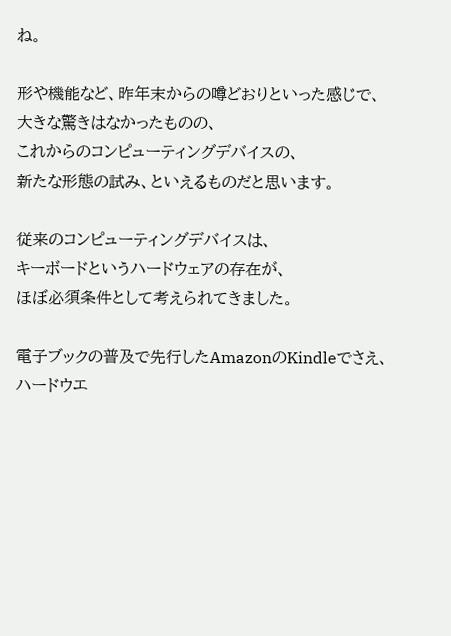ね。

形や機能など、昨年末からの噂どおりといった感じで、
大きな驚きはなかったものの、
これからのコンピューティングデバイスの、
新たな形態の試み、といえるものだと思います。

従来のコンピューティングデバイスは、
キーボードというハードウェアの存在が、
ほぼ必須条件として考えられてきました。

電子ブックの普及で先行したAmazonのKindleでさえ、
ハードウエ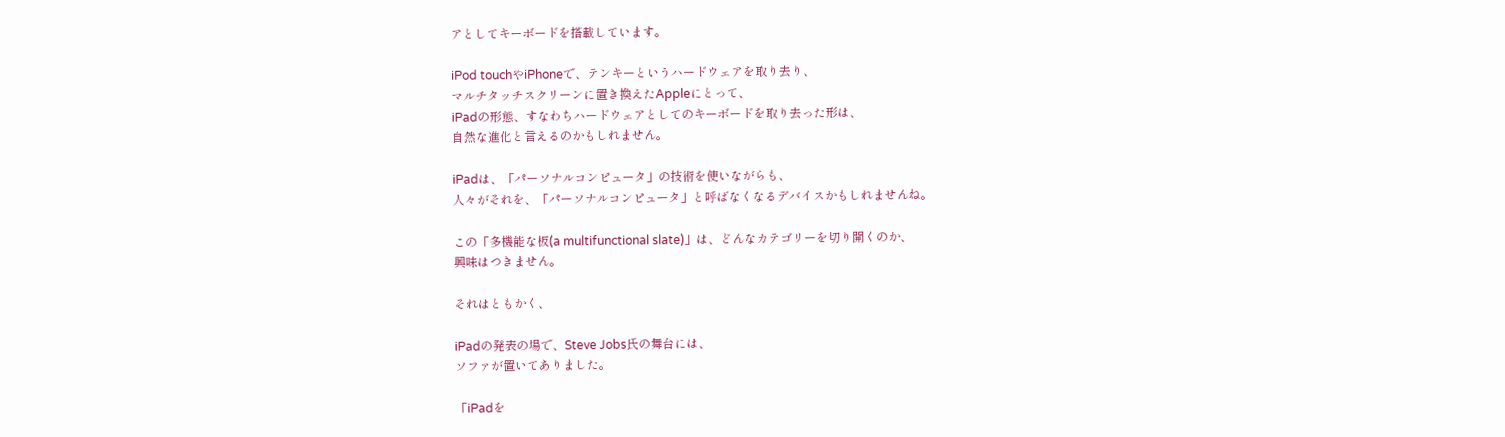アとしてキーボードを搭載しています。

iPod touchやiPhoneで、テンキーというハードウェアを取り去り、
マルチタッチスクリーンに置き換えたAppleにとって、
iPadの形態、すなわちハードウェアとしてのキーボードを取り去った形は、
自然な進化と言えるのかもしれません。

iPadは、「パーソナルコンピュータ」の技術を使いながらも、
人々がそれを、「パーソナルコンピュータ」と呼ばなくなるデバイスかもしれませんね。

この「多機能な板(a multifunctional slate)」は、どんなカテゴリーを切り開くのか、
興味はつきません。

それはともかく、

iPadの発表の場で、Steve Jobs氏の舞台には、
ソファが置いてありました。

「iPadを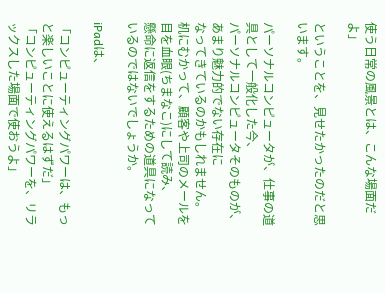使う日常の風景とは、こんな場面だよ」

ということを、見せたかったのだと思います。

パーソナルコンピュータが、仕事の道具として一般化した今、
パーソナルコンピュータそのものが、あまり魅力的でない存在に
なってきているのかもしれません。
机にむかって、顧客や上司のメールを目を血眼(ちまなこ)にして読み、
懸命に返信をするための道具になっているのではないでしょうか。

iPadは、

「コンピューティングパワーは、もっと楽しいことに使えるはずだ」
「コンピューティングパワーを、リラックスした場面で使おうよ」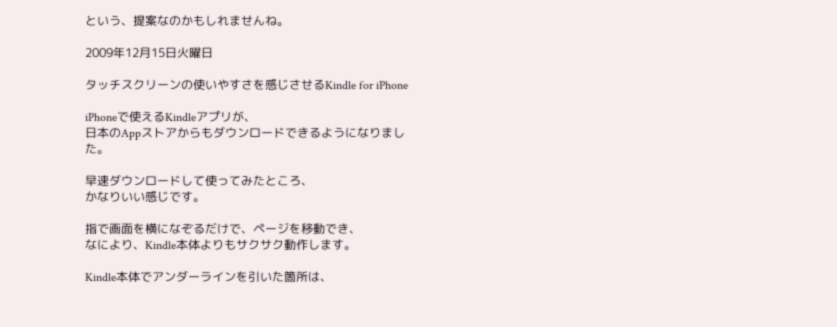という、提案なのかもしれませんね。

2009年12月15日火曜日

タッチスクリーンの使いやすさを感じさせるKindle for iPhone

iPhoneで使えるKindleアプリが、
日本のAppストアからもダウンロードできるようになりました。

早速ダウンロードして使ってみたところ、
かなりいい感じです。

指で画面を横になぞるだけで、ページを移動でき、
なにより、Kindle本体よりもサクサク動作します。

Kindle本体でアンダーラインを引いた箇所は、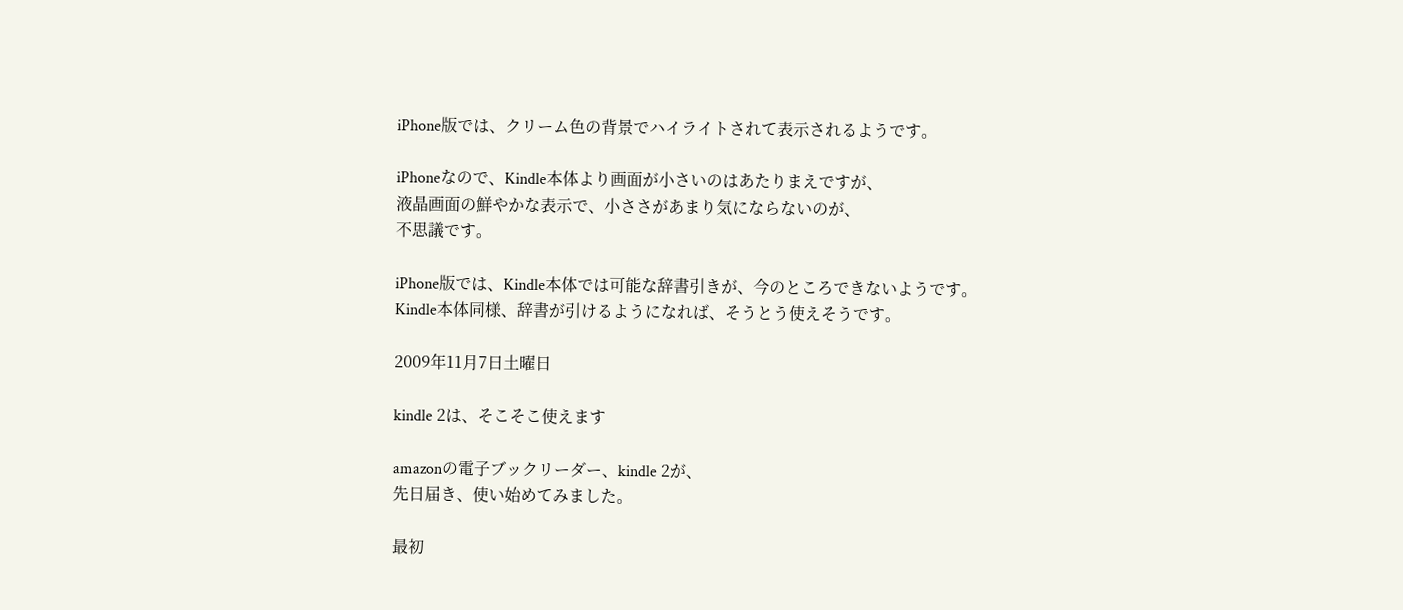iPhone版では、クリーム色の背景でハイライトされて表示されるようです。

iPhoneなので、Kindle本体より画面が小さいのはあたりまえですが、
液晶画面の鮮やかな表示で、小ささがあまり気にならないのが、
不思議です。

iPhone版では、Kindle本体では可能な辞書引きが、今のところできないようです。
Kindle本体同様、辞書が引けるようになれば、そうとう使えそうです。

2009年11月7日土曜日

kindle 2は、そこそこ使えます

amazonの電子ブックリーダー、kindle 2が、
先日届き、使い始めてみました。

最初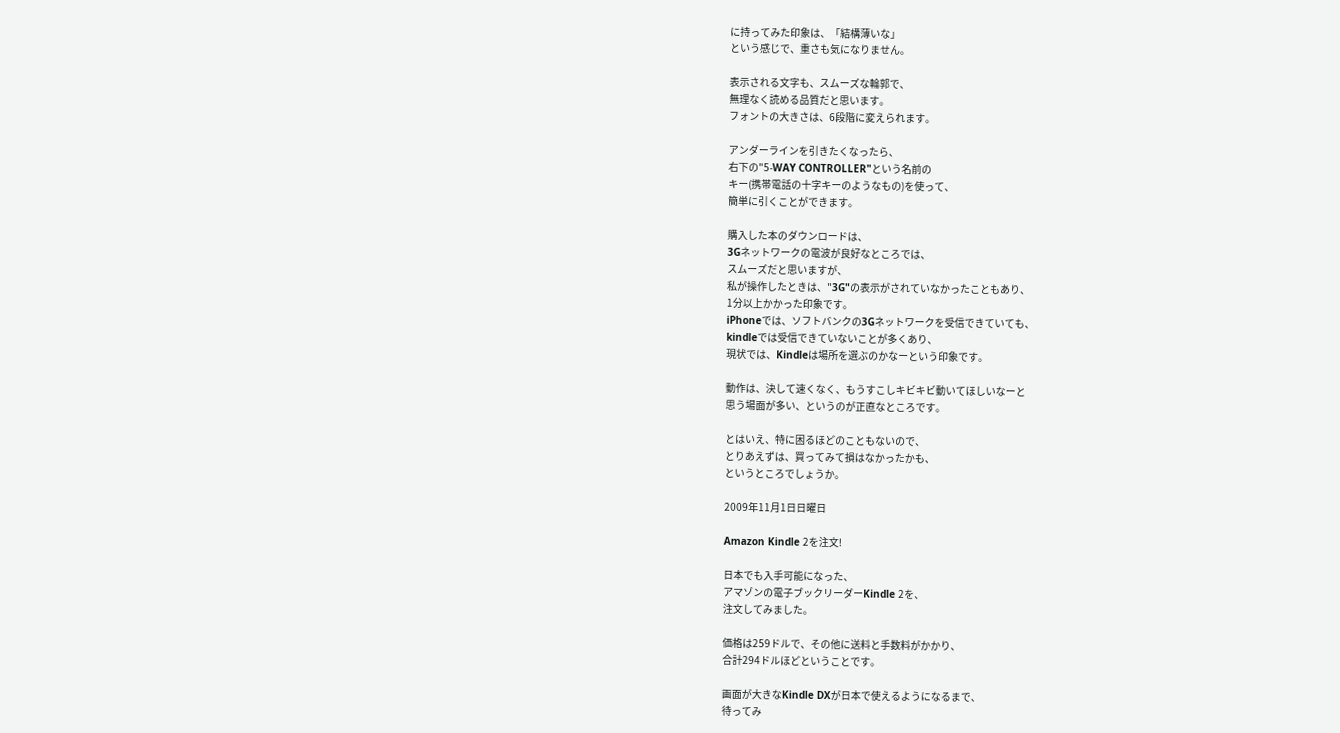に持ってみた印象は、「結構薄いな」
という感じで、重さも気になりません。

表示される文字も、スムーズな輪郭で、
無理なく読める品質だと思います。
フォントの大きさは、6段階に変えられます。

アンダーラインを引きたくなったら、
右下の"5-WAY CONTROLLER"という名前の
キー(携帯電話の十字キーのようなもの)を使って、
簡単に引くことができます。

購入した本のダウンロードは、
3Gネットワークの電波が良好なところでは、
スムーズだと思いますが、
私が操作したときは、"3G"の表示がされていなかったこともあり、
1分以上かかった印象です。
iPhoneでは、ソフトバンクの3Gネットワークを受信できていても、
kindleでは受信できていないことが多くあり、
現状では、Kindleは場所を選ぶのかなーという印象です。

動作は、決して速くなく、もうすこしキビキビ動いてほしいなーと
思う場面が多い、というのが正直なところです。

とはいえ、特に困るほどのこともないので、
とりあえずは、買ってみて損はなかったかも、
というところでしょうか。

2009年11月1日日曜日

Amazon Kindle 2を注文!

日本でも入手可能になった、
アマゾンの電子ブックリーダーKindle 2を、
注文してみました。

価格は259ドルで、その他に送料と手数料がかかり、
合計294ドルほどということです。

画面が大きなKindle DXが日本で使えるようになるまで、
待ってみ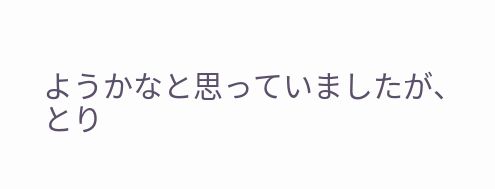ようかなと思っていましたが、
とり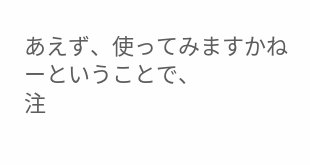あえず、使ってみますかねーということで、
注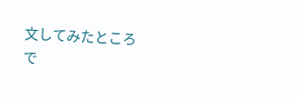文してみたところで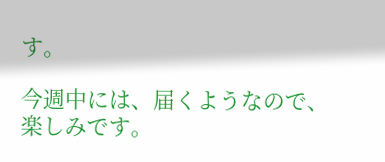す。

今週中には、届くようなので、楽しみです。